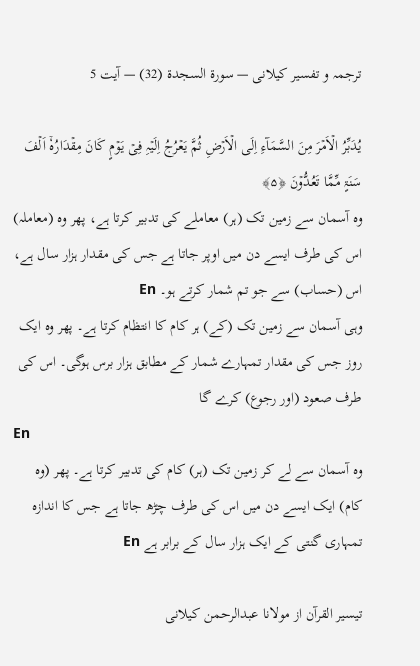ترجمہ و تفسیر کیلانی — سورۃ السجدة (32) — آیت 5

یُدَبِّرُ الۡاَمۡرَ مِنَ السَّمَآءِ اِلَی الۡاَرۡضِ ثُمَّ یَعۡرُجُ اِلَیۡہِ فِیۡ یَوۡمٍ کَانَ مِقۡدَارُہٗۤ اَلۡفَ سَنَۃٍ مِّمَّا تَعُدُّوۡنَ ﴿۵﴾
وہ آسمان سے زمین تک (ہر) معاملے کی تدبیر کرتا ہے، پھر وہ (معاملہ) اس کی طرف ایسے دن میں اوپر جاتا ہے جس کی مقدار ہزار سال ہے، اس (حساب) سے جو تم شمار کرتے ہو۔ En
وہی آسمان سے زمین تک (کے) ہر کام کا انتظام کرتا ہے۔ پھر وہ ایک روز جس کی مقدار تمہارے شمار کے مطابق ہزار برس ہوگی۔ اس کی طرف صعود (اور رجوع) کرے گا
En
وه آسمان سے لے کر زمین تک (ہر) کام کی تدبیر کرتا ہے۔ پھر (وه کام) ایک ایسے دن میں اس کی طرف چڑھ جاتا ہے جس کا اندازه تمہاری گنتی کے ایک ہزار سال کے برابر ہے En

تيسير القرآن از مولانا عبدالرحمن کیلانی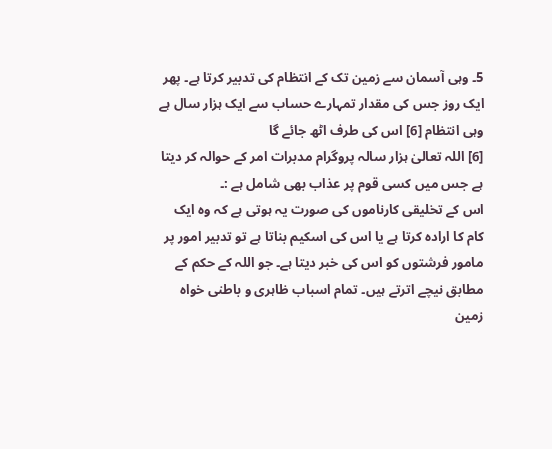5۔ وہی آسمان سے زمین تک کے انتظام کی تدبیر کرتا ہے۔ پھر ایک روز جس کی مقدار تمہارے حساب سے ایک ہزار سال ہے وہی انتظام [6] اس کی طرف اٹھ جائے گا
[6] اللہ تعالیٰ ہزار سالہ پروگرام مدبرات امر کے حوالہ کر دیتا ہے جس میں کسی قوم پر عذاب بھی شامل ہے :۔
اس کے تخلیقی کارناموں کی صورت یہ ہوتی ہے کہ وہ ایک کام کا ارادہ کرتا ہے یا اس کی اسکیم بناتا ہے تو تدبیر امور پر مامور فرشتوں کو اس کی خبر دیتا ہے۔ جو اللہ کے حکم کے مطابق نیچے اترتے ہیں۔ تمام اسباب ظاہری و باطنی خواہ زمین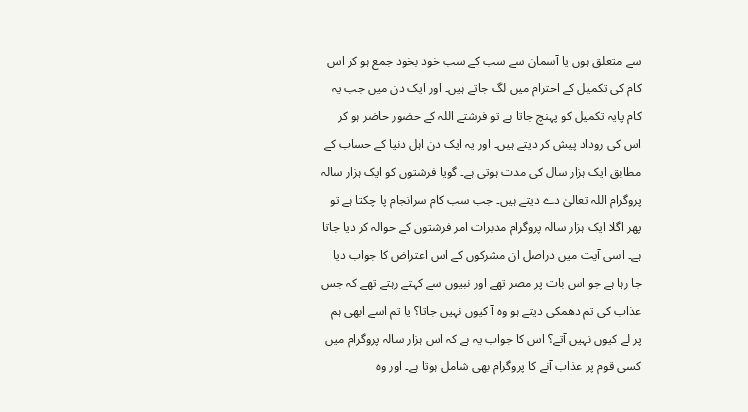سے متعلق ہوں یا آسمان سے سب کے سب خود بخود جمع ہو کر اس کام کی تکمیل کے احترام میں لگ جاتے ہیں۔ اور ایک دن میں جب یہ کام پایہ تکمیل کو پہنچ جاتا ہے تو فرشتے اللہ کے حضور حاضر ہو کر اس کی روداد پیش کر دیتے ہیں۔ اور یہ ایک دن اہل دنیا کے حساب کے مطابق ایک ہزار سال کی مدت ہوتی ہے۔ گویا فرشتوں کو ایک ہزار سالہ پروگرام اللہ تعالیٰ دے دیتے ہیں۔ جب سب کام سرانجام پا چکتا ہے تو پھر اگلا ایک ہزار سالہ پروگرام مدبرات امر فرشتوں کے حوالہ کر دیا جاتا ہے۔ اسی آیت میں دراصل ان مشرکوں کے اس اعتراض کا جواب دیا جا رہا ہے جو اس بات پر مصر تھے اور نبیوں سے کہتے رہتے تھے کہ جس عذاب کی تم دھمکی دیتے ہو وہ آ کیوں نہیں جاتا؟ یا تم اسے ابھی ہم پر لے کیوں نہیں آتے؟ اس کا جواب یہ ہے کہ اس ہزار سالہ پروگرام میں کسی قوم پر عذاب آنے کا پروگرام بھی شامل ہوتا ہے۔ اور وہ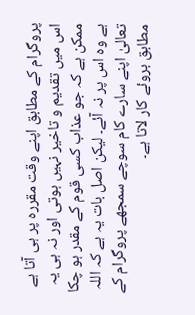پروگرام کے مطابق اپنے وقت مقررہ پر ہی آتا ہے اس میں تقدیم و تاخیر نہیں ہوتی اور نہ ہی یہ ممکن ہے کہ جو عذاب کسی قوم کے مقدر ہو چکا ہے وہ اس پر نہ آئے۔ لیکن اصل بات یہ ہے کہ اللہ تعالیٰ اپنے سارے کام سوچے سمجھے پروگرام کے مطابق بروئے کار لاتا ہے۔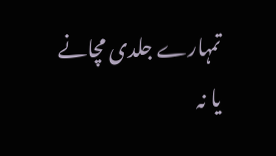تمہارے جلدی مچانے یا نہ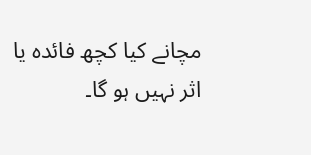مچانے کیا کچھ فائدہ یا اثر نہیں ہو گا۔